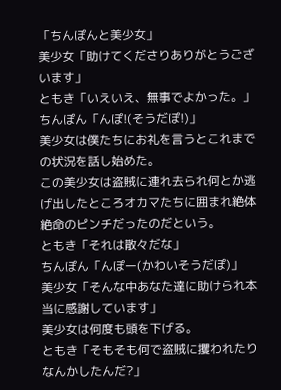「ちんぽんと美少女」
美少女「助けてくださりありがとうございます」
ともき「いえいえ、無事でよかった。」
ちんぽん「んぽ!(そうだぽ!)」
美少女は僕たちにお礼を言うとこれまでの状況を話し始めた。
この美少女は盗賊に連れ去られ何とか逃げ出したところオカマたちに囲まれ絶体絶命のピンチだったのだという。
ともき「それは散々だな」
ちんぽん「んぽー(かわいそうだぽ)」
美少女「そんな中あなた達に助けられ本当に感謝しています」
美少女は何度も頭を下げる。
ともき「そもそも何で盗賊に攫われたりなんかしたんだ?」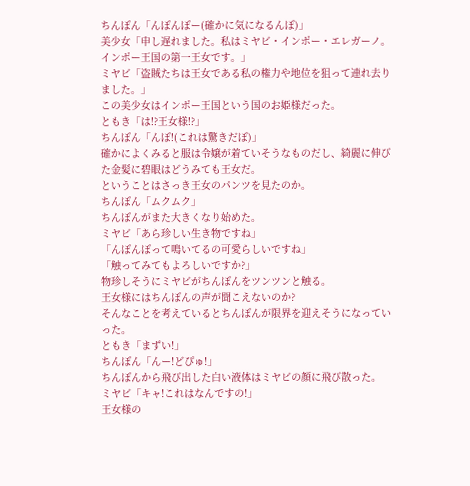ちんぽん「んぽんぽー(確かに気になるんぽ)」
美少女「申し遅れました。私はミヤビ・インポー・エレガーノ。インポー王国の第一王女です。」
ミヤビ「盗賊たちは王女である私の権力や地位を狙って連れ去りました。」
この美少女はインポー王国という国のお姫様だった。
ともき「は!?王女様!?」
ちんぽん「んぽ!(これは驚きだぽ)」
確かによくみると服は令嬢が着ていそうなものだし、綺麗に伸びた金髪に碧眼はどうみても王女だ。
ということはさっき王女のパンツを見たのか。
ちんぽん「ムクムク」
ちんぽんがまた大きくなり始めた。
ミヤビ「あら珍しい生き物ですね」
「んぽんぽって鳴いてるの可愛らしいですね」
「触ってみてもよろしいですか?」
物珍しそうにミヤビがちんぽんをツンツンと触る。
王女様にはちんぽんの声が聞こえないのか?
そんなことを考えているとちんぽんが限界を迎えそうになっていった。
ともき「まずい!」
ちんぽん「んー!どぴゅ!」
ちんぽんから飛び出した白い液体はミヤビの顔に飛び散った。
ミヤビ「キャ!これはなんですの!」
王女様の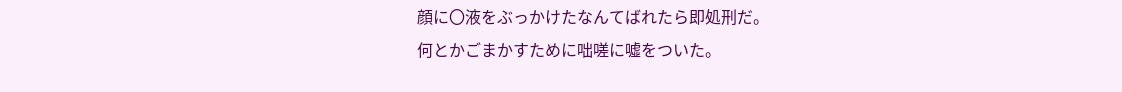顔に〇液をぶっかけたなんてばれたら即処刑だ。
何とかごまかすために咄嗟に噓をついた。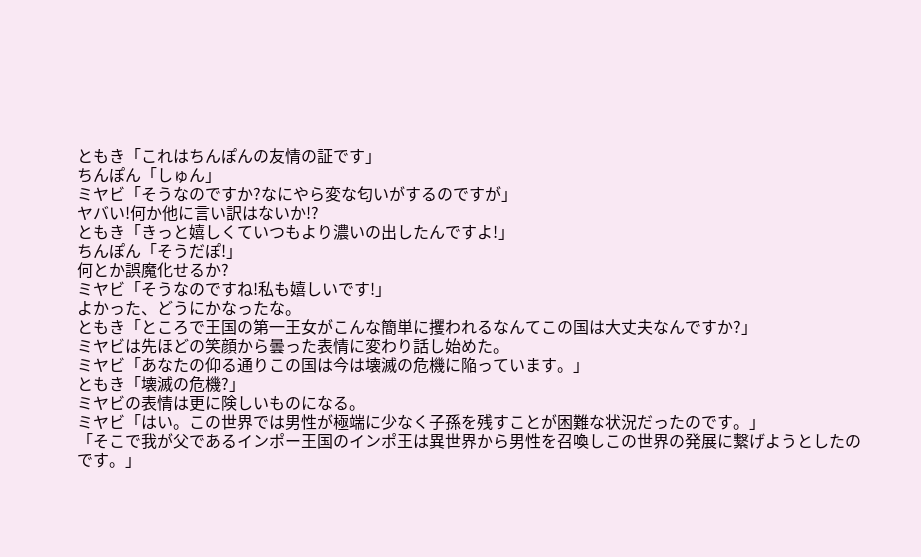ともき「これはちんぽんの友情の証です」
ちんぽん「しゅん」
ミヤビ「そうなのですか?なにやら変な匂いがするのですが」
ヤバい!何か他に言い訳はないか!?
ともき「きっと嬉しくていつもより濃いの出したんですよ!」
ちんぽん「そうだぽ!」
何とか誤魔化せるか?
ミヤビ「そうなのですね!私も嬉しいです!」
よかった、どうにかなったな。
ともき「ところで王国の第一王女がこんな簡単に攫われるなんてこの国は大丈夫なんですか?」
ミヤビは先ほどの笑顔から曇った表情に変わり話し始めた。
ミヤビ「あなたの仰る通りこの国は今は壊滅の危機に陥っています。」
ともき「壊滅の危機?」
ミヤビの表情は更に険しいものになる。
ミヤビ「はい。この世界では男性が極端に少なく子孫を残すことが困難な状況だったのです。」
「そこで我が父であるインポー王国のインポ王は異世界から男性を召喚しこの世界の発展に繋げようとしたのです。」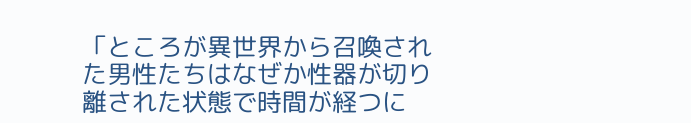「ところが異世界から召喚された男性たちはなぜか性器が切り離された状態で時間が経つに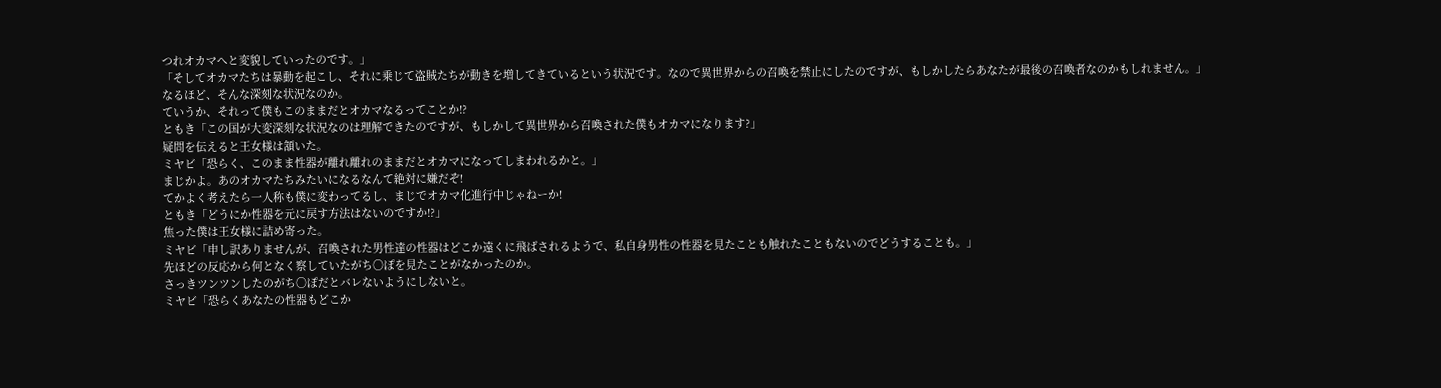つれオカマへと変貌していったのです。」
「そしてオカマたちは暴動を起こし、それに乗じて盗賊たちが動きを増してきているという状況です。なので異世界からの召喚を禁止にしたのですが、もしかしたらあなたが最後の召喚者なのかもしれません。」
なるほど、そんな深刻な状況なのか。
ていうか、それって僕もこのままだとオカマなるってことか!?
ともき「この国が大変深刻な状況なのは理解できたのですが、もしかして異世界から召喚された僕もオカマになります?」
疑問を伝えると王女様は頷いた。
ミヤビ「恐らく、このまま性器が離れ離れのままだとオカマになってしまわれるかと。」
まじかよ。あのオカマたちみたいになるなんて絶対に嫌だぞ!
てかよく考えたら一人称も僕に変わってるし、まじでオカマ化進行中じゃねーか!
ともき「どうにか性器を元に戻す方法はないのですか!?」
焦った僕は王女様に詰め寄った。
ミヤビ「申し訳ありませんが、召喚された男性達の性器はどこか遠くに飛ばされるようで、私自身男性の性器を見たことも触れたこともないのでどうすることも。」
先ほどの反応から何となく察していたがち〇ぽを見たことがなかったのか。
さっきツンツンしたのがち〇ぽだとバレないようにしないと。
ミヤビ「恐らくあなたの性器もどこか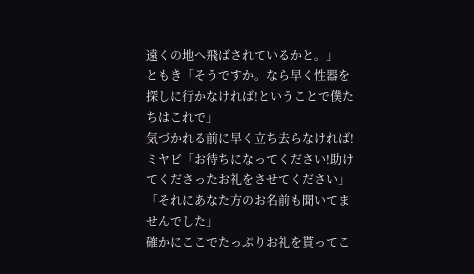遠くの地へ飛ばされているかと。」
ともき「そうですか。なら早く性器を探しに行かなければ!ということで僕たちはこれで」
気づかれる前に早く立ち去らなければ!
ミヤビ「お待ちになってください!助けてくださったお礼をさせてください」
「それにあなた方のお名前も聞いてませんでした」
確かにここでたっぷりお礼を貰ってこ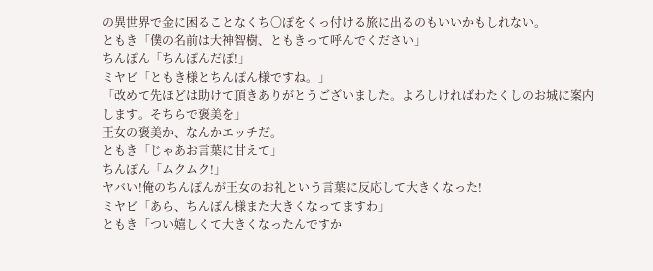の異世界で金に困ることなくち〇ぽをくっ付ける旅に出るのもいいかもしれない。
ともき「僕の名前は大神智樹、ともきって呼んでください」
ちんぽん「ちんぽんだぽ!」
ミヤビ「ともき様とちんぽん様ですね。」
「改めて先ほどは助けて頂きありがとうございました。よろしければわたくしのお城に案内します。そちらで褒美を」
王女の褒美か、なんかエッチだ。
ともき「じゃあお言葉に甘えて」
ちんぽん「ムクムク!」
ヤバい!俺のちんぽんが王女のお礼という言葉に反応して大きくなった!
ミヤビ「あら、ちんぽん様また大きくなってますわ」
ともき「つい嬉しくて大きくなったんですか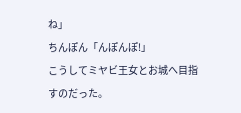ね」
ちんぽん「んぽんぽ!」
こうしてミヤビ王女とお城へ目指すのだった。